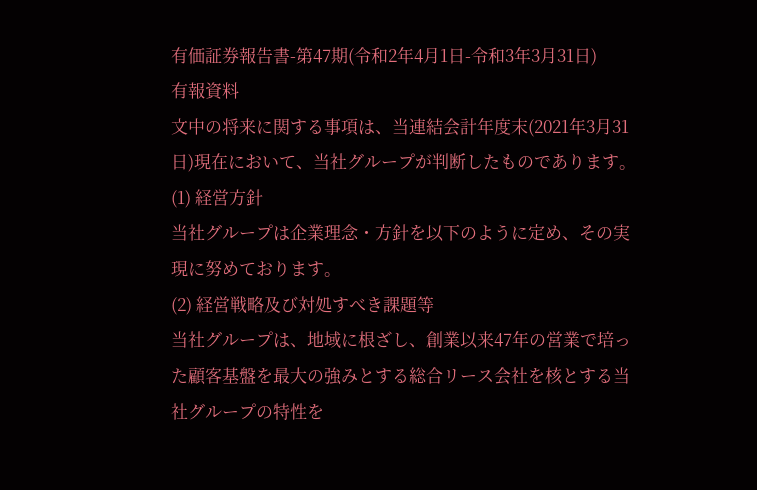有価証券報告書-第47期(令和2年4月1日-令和3年3月31日)
有報資料
文中の将来に関する事項は、当連結会計年度末(2021年3月31日)現在において、当社グループが判断したものであります。
(1) 経営方針
当社グループは企業理念・方針を以下のように定め、その実現に努めております。
(2) 経営戦略及び対処すべき課題等
当社グループは、地域に根ざし、創業以来47年の営業で培った顧客基盤を最大の強みとする総合リース会社を核とする当社グループの特性を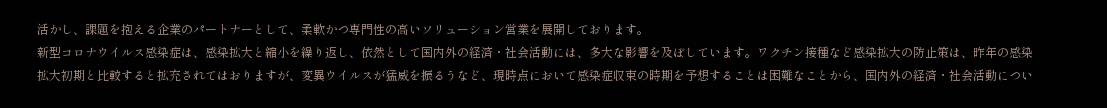活かし、課題を抱える企業のパートナーとして、柔軟かつ専門性の高いソリューション営業を展開しております。
新型コロナウイルス感染症は、感染拡大と縮小を繰り返し、依然として国内外の経済・社会活動には、多大な影響を及ぼしています。ワクチン接種など感染拡大の防止策は、昨年の感染拡大初期と比較すると拡充されてはおりますが、変異ウイルスが猛威を振るうなど、現時点において感染症収束の時期を予想することは困難なことから、国内外の経済・社会活動につい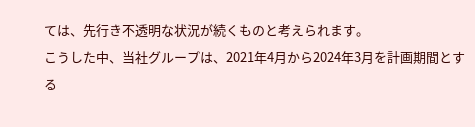ては、先行き不透明な状況が続くものと考えられます。
こうした中、当社グループは、2021年4月から2024年3月を計画期間とする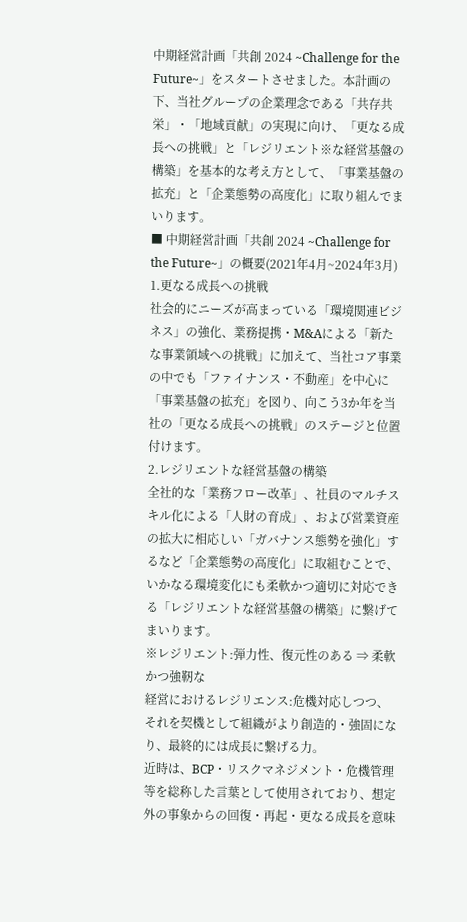中期経営計画「共創 2024 ~Challenge for the Future~」をスタートさせました。本計画の下、当社グループの企業理念である「共存共栄」・「地域貢献」の実現に向け、「更なる成長への挑戦」と「レジリエント※な経営基盤の構築」を基本的な考え方として、「事業基盤の拡充」と「企業態勢の高度化」に取り組んでまいります。
■ 中期経営計画「共創 2024 ~Challenge for the Future~」の概要(2021年4月~2024年3月)
1.更なる成長への挑戦
社会的にニーズが高まっている「環境関連ビジネス」の強化、業務提携・M&Aによる「新たな事業領域への挑戦」に加えて、当社コア事業の中でも「ファイナンス・不動産」を中心に「事業基盤の拡充」を図り、向こう3か年を当社の「更なる成長への挑戦」のステージと位置付けます。
2.レジリエントな経営基盤の構築
全社的な「業務フロー改革」、社員のマルチスキル化による「人財の育成」、および営業資産の拡大に相応しい「ガバナンス態勢を強化」するなど「企業態勢の高度化」に取組むことで、いかなる環境変化にも柔軟かつ適切に対応できる「レジリエントな経営基盤の構築」に繋げてまいります。
※レジリエント:弾力性、復元性のある ⇒ 柔軟かつ強靭な
経営におけるレジリエンス:危機対応しつつ、それを契機として組織がより創造的・強固になり、最終的には成長に繋げる力。
近時は、BCP・リスクマネジメント・危機管理等を総称した言葉として使用されており、想定外の事象からの回復・再起・更なる成長を意味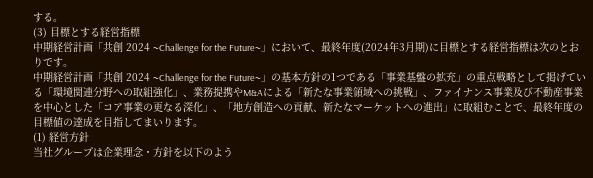する。
(3) 目標とする経営指標
中期経営計画「共創 2024 ~Challenge for the Future~」において、最終年度(2024年3月期)に目標とする経営指標は次のとおりです。
中期経営計画「共創 2024 ~Challenge for the Future~」の基本方針の1つである「事業基盤の拡充」の重点戦略として掲げている「環境関連分野への取組強化」、業務提携やM&Aによる「新たな事業領域への挑戦」、ファイナンス事業及び不動産事業を中心とした「コア事業の更なる深化」、「地方創造への貢献、新たなマーケットへの進出」に取組むことで、最終年度の目標値の達成を目指してまいります。
(1) 経営方針
当社グループは企業理念・方針を以下のよう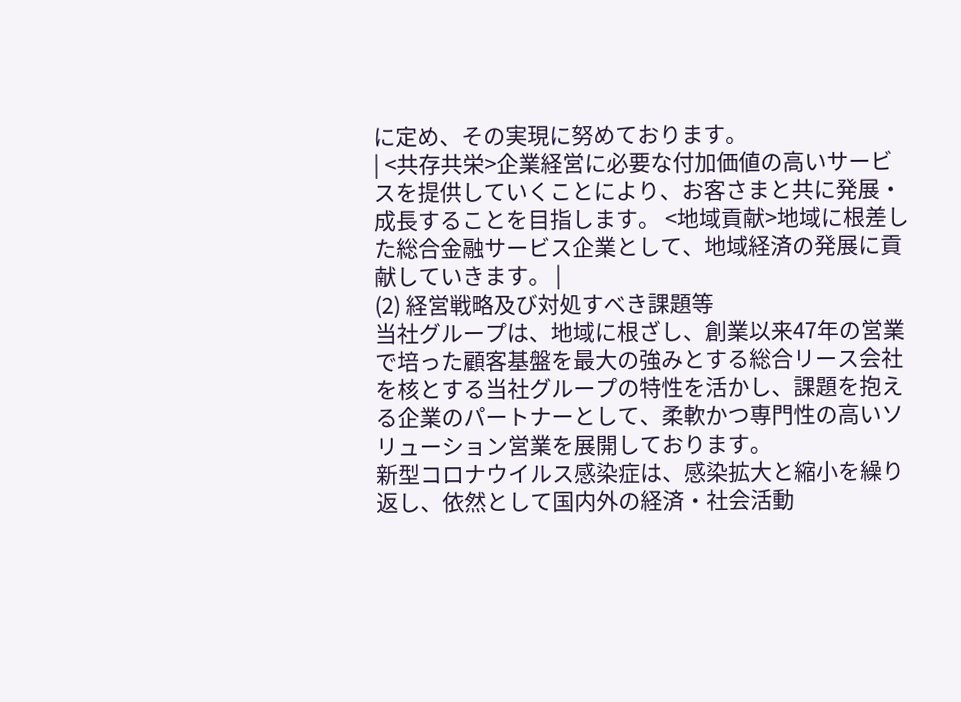に定め、その実現に努めております。
| <共存共栄>企業経営に必要な付加価値の高いサービスを提供していくことにより、お客さまと共に発展・成長することを目指します。 <地域貢献>地域に根差した総合金融サービス企業として、地域経済の発展に貢献していきます。 |
(2) 経営戦略及び対処すべき課題等
当社グループは、地域に根ざし、創業以来47年の営業で培った顧客基盤を最大の強みとする総合リース会社を核とする当社グループの特性を活かし、課題を抱える企業のパートナーとして、柔軟かつ専門性の高いソリューション営業を展開しております。
新型コロナウイルス感染症は、感染拡大と縮小を繰り返し、依然として国内外の経済・社会活動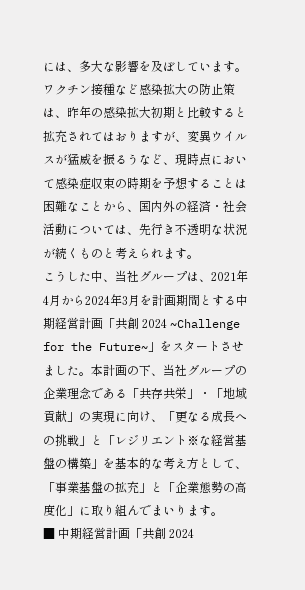には、多大な影響を及ぼしています。ワクチン接種など感染拡大の防止策は、昨年の感染拡大初期と比較すると拡充されてはおりますが、変異ウイルスが猛威を振るうなど、現時点において感染症収束の時期を予想することは困難なことから、国内外の経済・社会活動については、先行き不透明な状況が続くものと考えられます。
こうした中、当社グループは、2021年4月から2024年3月を計画期間とする中期経営計画「共創 2024 ~Challenge for the Future~」をスタートさせました。本計画の下、当社グループの企業理念である「共存共栄」・「地域貢献」の実現に向け、「更なる成長への挑戦」と「レジリエント※な経営基盤の構築」を基本的な考え方として、「事業基盤の拡充」と「企業態勢の高度化」に取り組んでまいります。
■ 中期経営計画「共創 2024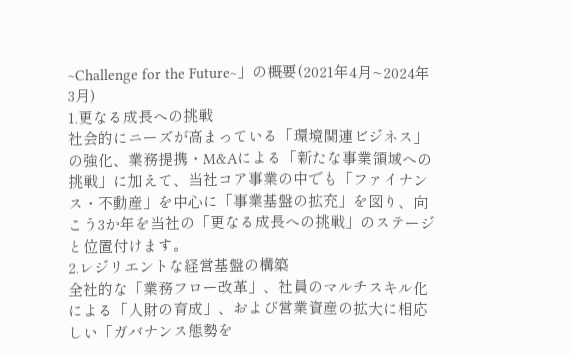~Challenge for the Future~」の概要(2021年4月~2024年3月)
1.更なる成長への挑戦
社会的にニーズが高まっている「環境関連ビジネス」の強化、業務提携・M&Aによる「新たな事業領域への挑戦」に加えて、当社コア事業の中でも「ファイナンス・不動産」を中心に「事業基盤の拡充」を図り、向こう3か年を当社の「更なる成長への挑戦」のステージと位置付けます。
2.レジリエントな経営基盤の構築
全社的な「業務フロー改革」、社員のマルチスキル化による「人財の育成」、および営業資産の拡大に相応しい「ガバナンス態勢を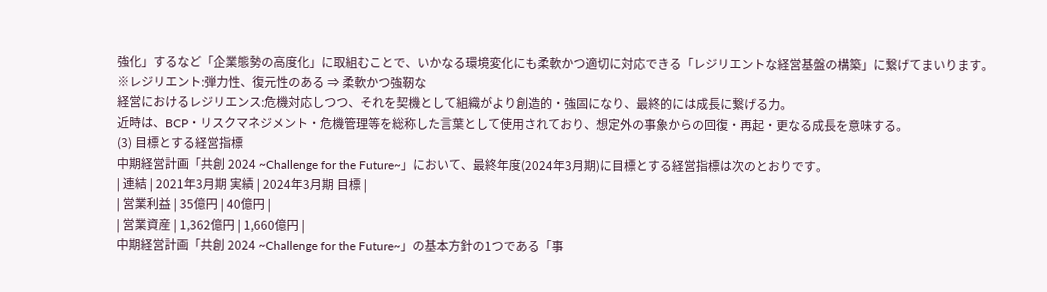強化」するなど「企業態勢の高度化」に取組むことで、いかなる環境変化にも柔軟かつ適切に対応できる「レジリエントな経営基盤の構築」に繋げてまいります。
※レジリエント:弾力性、復元性のある ⇒ 柔軟かつ強靭な
経営におけるレジリエンス:危機対応しつつ、それを契機として組織がより創造的・強固になり、最終的には成長に繋げる力。
近時は、BCP・リスクマネジメント・危機管理等を総称した言葉として使用されており、想定外の事象からの回復・再起・更なる成長を意味する。
(3) 目標とする経営指標
中期経営計画「共創 2024 ~Challenge for the Future~」において、最終年度(2024年3月期)に目標とする経営指標は次のとおりです。
| 連結 | 2021年3月期 実績 | 2024年3月期 目標 |
| 営業利益 | 35億円 | 40億円 |
| 営業資産 | 1,362億円 | 1,660億円 |
中期経営計画「共創 2024 ~Challenge for the Future~」の基本方針の1つである「事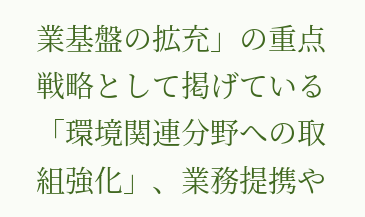業基盤の拡充」の重点戦略として掲げている「環境関連分野への取組強化」、業務提携や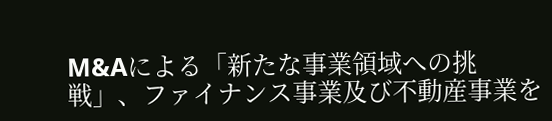M&Aによる「新たな事業領域への挑戦」、ファイナンス事業及び不動産事業を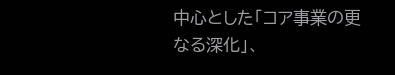中心とした「コア事業の更なる深化」、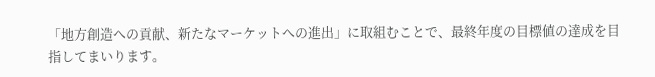「地方創造への貢献、新たなマーケットへの進出」に取組むことで、最終年度の目標値の達成を目指してまいります。